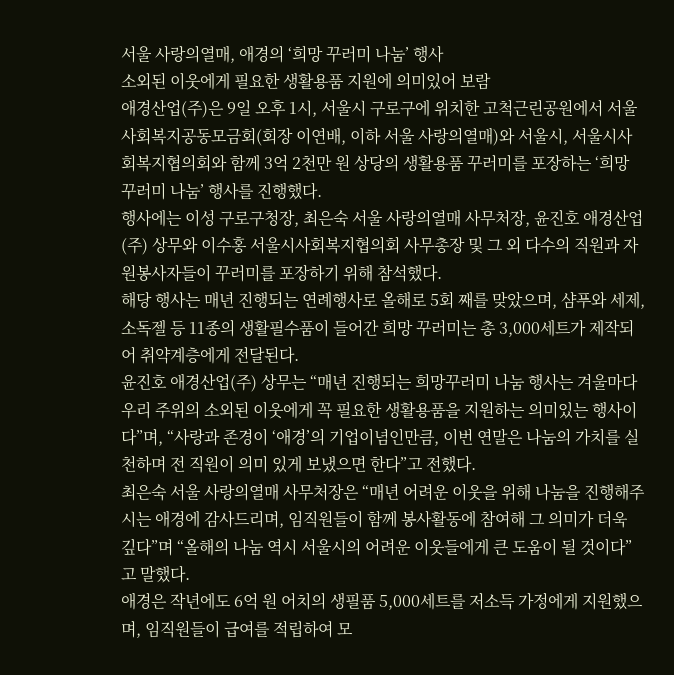서울 사랑의열매, 애경의 ‘희망 꾸러미 나눔’ 행사
소외된 이웃에게 필요한 생활용품 지원에 의미있어 보람
애경산업(주)은 9일 오후 1시, 서울시 구로구에 위치한 고척근린공원에서 서울 사회복지공동모금회(회장 이연배, 이하 서울 사랑의열매)와 서울시, 서울시사회복지협의회와 함께 3억 2천만 원 상당의 생활용품 꾸러미를 포장하는 ‘희망 꾸러미 나눔’ 행사를 진행했다.
행사에는 이성 구로구청장, 최은숙 서울 사랑의열매 사무처장, 윤진호 애경산업(주) 상무와 이수홍 서울시사회복지협의회 사무총장 및 그 외 다수의 직원과 자원봉사자들이 꾸러미를 포장하기 위해 참석했다.
해당 행사는 매년 진행되는 연례행사로 올해로 5회 째를 맞았으며, 샴푸와 세제, 소독젤 등 11종의 생활필수품이 들어간 희망 꾸러미는 총 3,000세트가 제작되어 취약계층에게 전달된다.
윤진호 애경산업(주) 상무는 “매년 진행되는 희망꾸러미 나눔 행사는 겨울마다 우리 주위의 소외된 이웃에게 꼭 필요한 생활용품을 지원하는 의미있는 행사이다”며, “사랑과 존경이 ‘애경’의 기업이념인만큼, 이번 연말은 나눔의 가치를 실천하며 전 직원이 의미 있게 보냈으면 한다”고 전했다.
최은숙 서울 사랑의열매 사무처장은 “매년 어려운 이웃을 위해 나눔을 진행해주시는 애경에 감사드리며, 임직원들이 함께 봉사활동에 참여해 그 의미가 더욱 깊다”며 “올해의 나눔 역시 서울시의 어려운 이웃들에게 큰 도움이 될 것이다”고 말했다.
애경은 작년에도 6억 원 어치의 생필품 5,000세트를 저소득 가정에게 지원했으며, 임직원들이 급여를 적립하여 모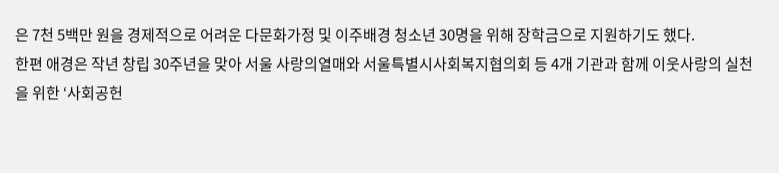은 7천 5백만 원을 경제적으로 어려운 다문화가정 및 이주배경 청소년 30명을 위해 장학금으로 지원하기도 했다.
한편 애경은 작년 창립 30주년을 맞아 서울 사랑의열매와 서울특별시사회복지협의회 등 4개 기관과 함께 이웃사랑의 실천을 위한 ‘사회공헌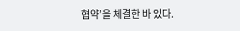협약’을 체결한 바 있다.